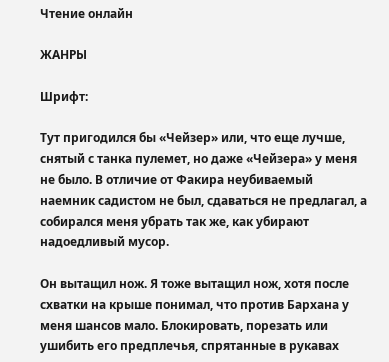Чтение онлайн

ЖАНРЫ

Шрифт:

Тут пригодился бы «Чейзер» или, что еще лучше, снятый с танка пулемет, но даже «Чейзера» у меня не было. В отличие от Факира неубиваемый наемник садистом не был, сдаваться не предлагал, а собирался меня убрать так же, как убирают надоедливый мусор.

Он вытащил нож. Я тоже вытащил нож, хотя после схватки на крыше понимал, что против Бархана у меня шансов мало. Блокировать, порезать или ушибить его предплечья, спрятанные в рукавах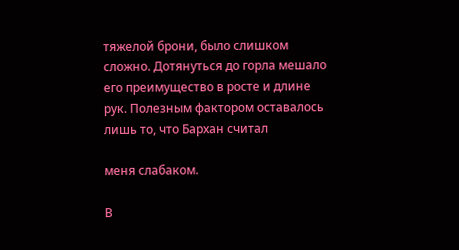тяжелой брони, было слишком сложно. Дотянуться до горла мешало его преимущество в росте и длине рук. Полезным фактором оставалось лишь то, что Бархан считал

меня слабаком.

В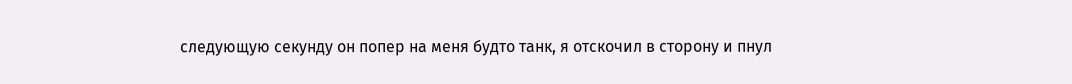следующую секунду он попер на меня будто танк, я отскочил в сторону и пнул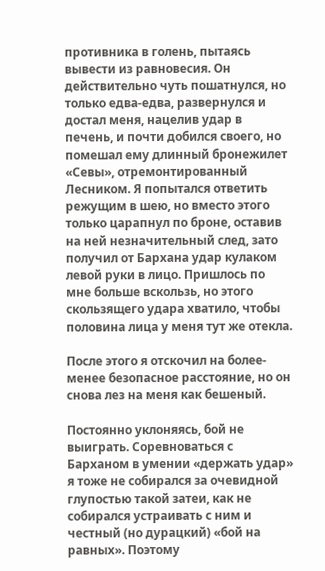противника в голень, пытаясь вывести из равновесия. Он действительно чуть пошатнулся, но только едва-едва, развернулся и достал меня, нацелив удар в печень, и почти добился своего, но помешал ему длинный бронежилет «Севы», отремонтированный Лесником. Я попытался ответить режущим в шею, но вместо этого только царапнул по броне, оставив на ней незначительный след, зато получил от Бархана удар кулаком левой руки в лицо. Пришлось по мне больше вскользь, но этого скользящего удара хватило, чтобы половина лица у меня тут же отекла.

После этого я отскочил на более-менее безопасное расстояние, но он снова лез на меня как бешеный.

Постоянно уклоняясь, бой не выиграть. Соревноваться с Барханом в умении «держать удар» я тоже не собирался за очевидной глупостью такой затеи, как не собирался устраивать с ним и честный (но дурацкий) «бой на равных». Поэтому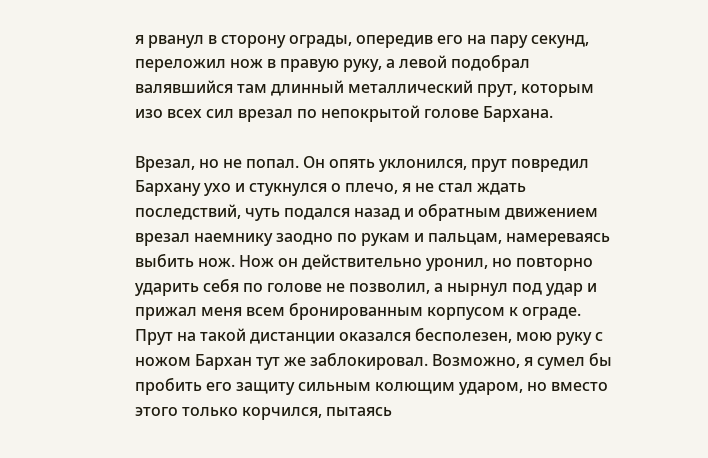я рванул в сторону ограды, опередив его на пару секунд, переложил нож в правую руку, а левой подобрал валявшийся там длинный металлический прут, которым изо всех сил врезал по непокрытой голове Бархана.

Врезал, но не попал. Он опять уклонился, прут повредил Бархану ухо и стукнулся о плечо, я не стал ждать последствий, чуть подался назад и обратным движением врезал наемнику заодно по рукам и пальцам, намереваясь выбить нож. Нож он действительно уронил, но повторно ударить себя по голове не позволил, а нырнул под удар и прижал меня всем бронированным корпусом к ограде. Прут на такой дистанции оказался бесполезен, мою руку с ножом Бархан тут же заблокировал. Возможно, я сумел бы пробить его защиту сильным колющим ударом, но вместо этого только корчился, пытаясь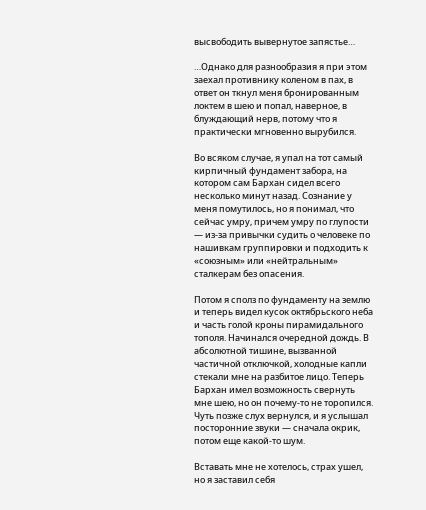высвободить вывернутое запястье…

…Однако для разнообразия я при этом заехал противнику коленом в пах, в ответ он ткнул меня бронированным локтем в шею и попал, наверное, в блуждающий нерв, потому что я практически мгновенно вырубился.

Во всяком случае, я упал на тот самый кирпичный фундамент забора, на котором сам Бархан сидел всего несколько минут назад. Сознание у меня помутилось, но я понимал, что сейчас умру, причем умру по глупости — из-за привычки судить о человеке по нашивкам группировки и подходить к «союзным» или «нейтральным» сталкерам без опасения.

Потом я сполз по фундаменту на землю и теперь видел кусок октябрьского неба и часть голой кроны пирамидального тополя. Начинался очередной дождь. В абсолютной тишине, вызванной частичной отключкой, холодные капли стекали мне на разбитое лицо. Теперь Бархан имел возможность свернуть мне шею, но он почему-то не торопился. Чуть позже слух вернулся, и я услышал посторонние звуки — сначала окрик, потом еще какой-то шум.

Вставать мне не хотелось, страх ушел, но я заставил себя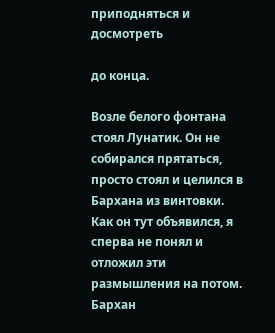приподняться и досмотреть

до конца.

Возле белого фонтана стоял Лунатик. Он не собирался прятаться, просто стоял и целился в Бархана из винтовки. Как он тут объявился, я сперва не понял и отложил эти размышления на потом. Бархан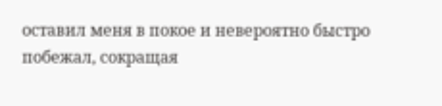оставил меня в покое и невероятно быстро побежал, сокращая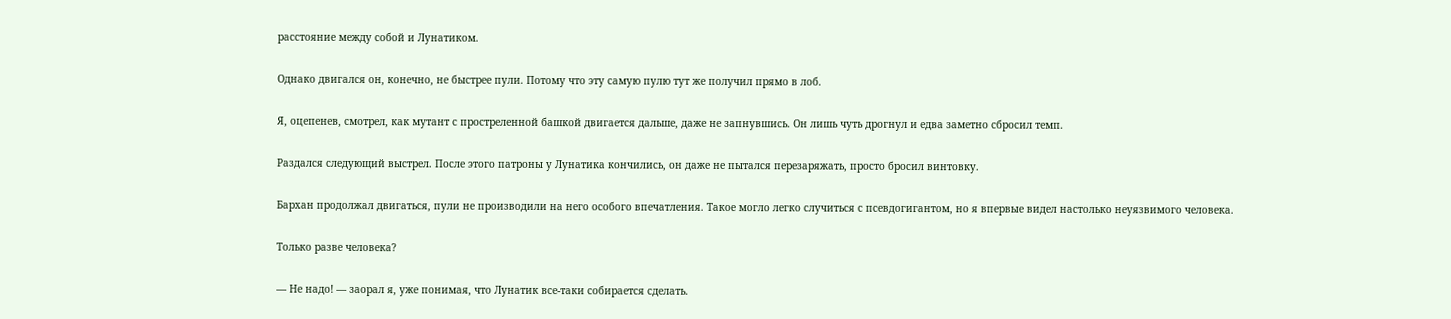расстояние между собой и Лунатиком.

Однако двигался он, конечно, не быстрее пули. Потому что эту самую пулю тут же получил прямо в лоб.

Я, оцепенев, смотрел, как мутант с простреленной башкой двигается дальше, даже не запнувшись. Он лишь чуть дрогнул и едва заметно сбросил темп.

Раздался следующий выстрел. После этого патроны у Лунатика кончились, он даже не пытался перезаряжать, просто бросил винтовку.

Бархан продолжал двигаться, пули не производили на него особого впечатления. Такое могло легко случиться с псевдогигантом, но я впервые видел настолько неуязвимого человека.

Только разве человека?

— Не надо! — заорал я, уже понимая, что Лунатик все-таки собирается сделать.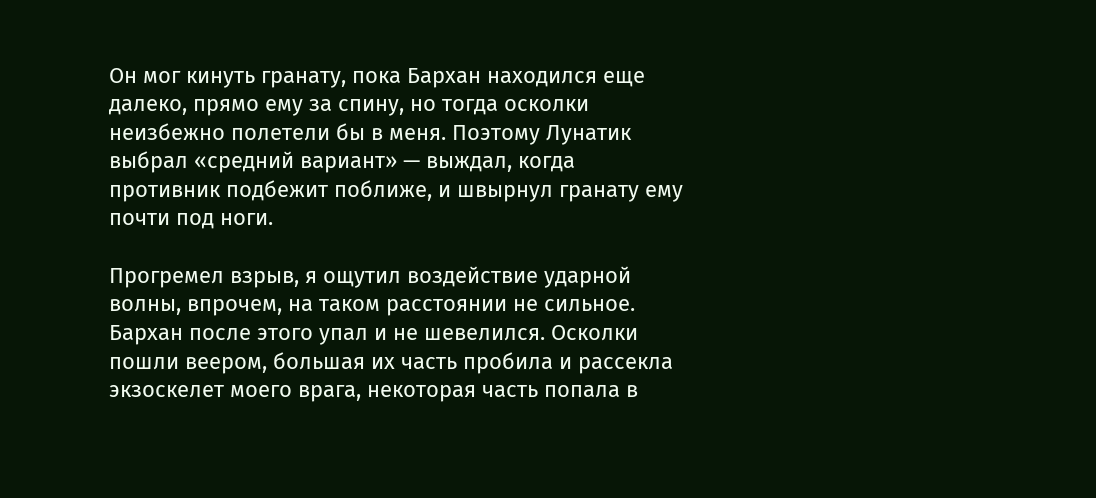Он мог кинуть гранату, пока Бархан находился еще далеко, прямо ему за спину, но тогда осколки неизбежно полетели бы в меня. Поэтому Лунатик выбрал «средний вариант» — выждал, когда противник подбежит поближе, и швырнул гранату ему почти под ноги.

Прогремел взрыв, я ощутил воздействие ударной волны, впрочем, на таком расстоянии не сильное. Бархан после этого упал и не шевелился. Осколки пошли веером, большая их часть пробила и рассекла экзоскелет моего врага, некоторая часть попала в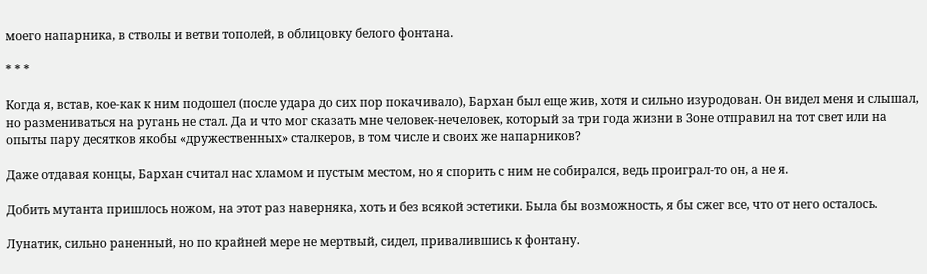моего напарника, в стволы и ветви тополей, в облицовку белого фонтана.

* * *

Когда я, встав, кое-как к ним подошел (после удара до сих пор покачивало), Бархан был еще жив, хотя и сильно изуродован. Он видел меня и слышал, но размениваться на ругань не стал. Да и что мог сказать мне человек-нечеловек, который за три года жизни в Зоне отправил на тот свет или на опыты пару десятков якобы «дружественных» сталкеров, в том числе и своих же напарников?

Даже отдавая концы, Бархан считал нас хламом и пустым местом, но я спорить с ним не собирался, ведь проиграл-то он, а не я.

Добить мутанта пришлось ножом, на этот раз наверняка, хоть и без всякой эстетики. Была бы возможность, я бы сжег все, что от него осталось.

Лунатик, сильно раненный, но по крайней мере не мертвый, сидел, привалившись к фонтану.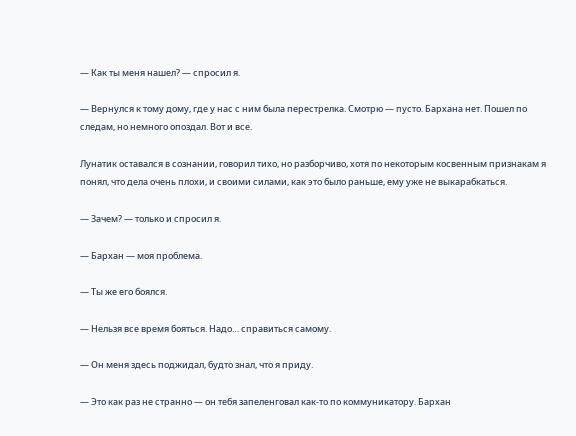— Как ты меня нашел? — спросил я.

— Вернулся к тому дому, где у нас с ним была перестрелка. Смотрю — пусто. Бархана нет. Пошел по следам, но немного опоздал. Вот и все.

Лунатик оставался в сознании, говорил тихо, но разборчиво, хотя по некоторым косвенным признакам я понял, что дела очень плохи, и своими силами, как это было раньше, ему уже не выкарабкаться.

— Зачем? — только и спросил я.

— Бархан — моя проблема.

— Ты же его боялся.

— Нельзя все время бояться. Надо… справиться самому.

— Он меня здесь поджидал, будто знал, что я приду.

— Это как раз не странно — он тебя запеленговал как-то по коммуникатору. Бархан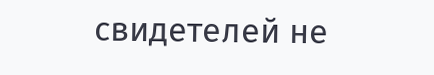свидетелей не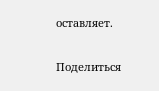оставляет.

Поделиться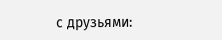с друзьями: